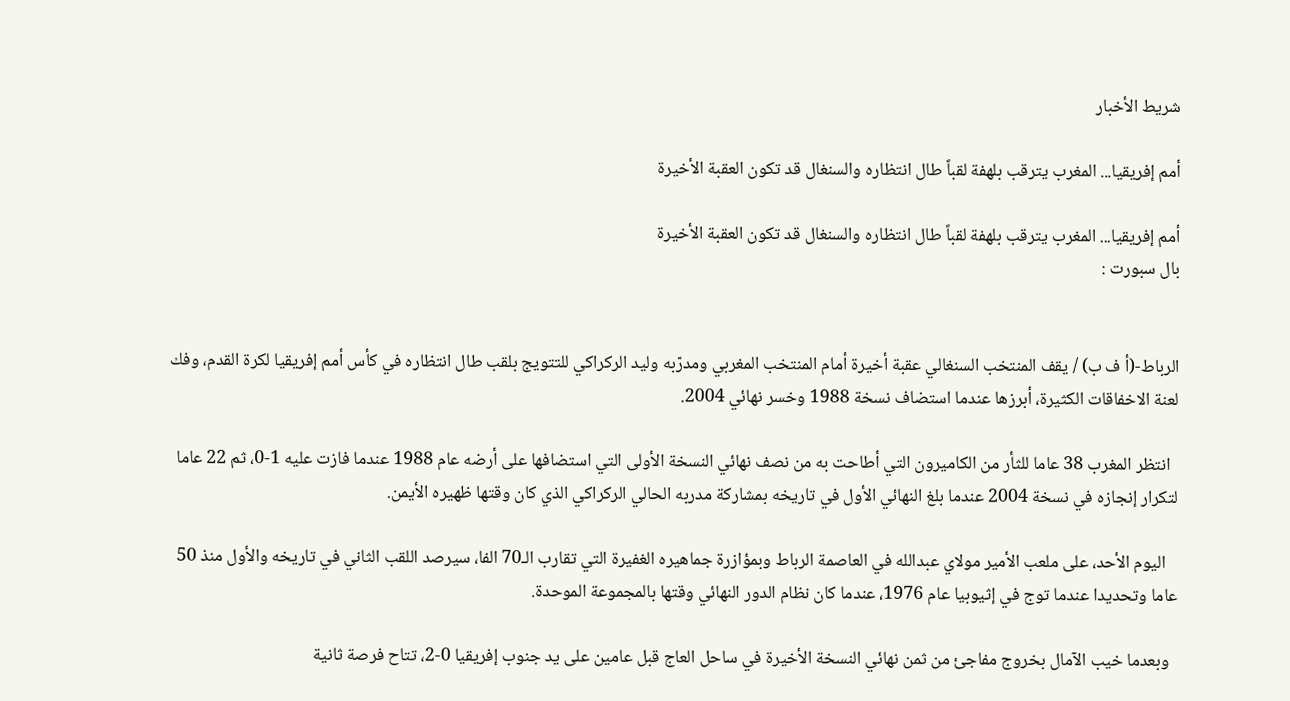شريط الأخبار

أمم إفريقيا... المغرب يترقب بلهفة لقباً طال انتظاره والسنغال قد تكون العقبة الأخيرة

أمم إفريقيا... المغرب يترقب بلهفة لقباً طال انتظاره والسنغال قد تكون العقبة الأخيرة
بال سبورت :


الرباط-(أ ف ب) / يقف المنتخب السنغالي عقبة أخيرة أمام المنتخب المغربي ومدرّبه وليد الركراكي للتتويج بلقب طال انتظاره في كأس أمم إفريقيا لكرة القدم، وفك لعنة الاخفاقات الكثيرة، أبرزها عندما استضاف نسخة 1988 وخسر نهائي 2004.

  انتظر المغرب 38 عاما للثأر من الكاميرون التي أطاحت به من نصف نهائي النسخة الأولى التي استضافها على أرضه عام 1988 عندما فازت عليه 1-0، ثم 22 عاما لتكرار إنجازه في نسخة 2004 عندما بلغ النهائي الأول في تاريخه بمشاركة مدربه الحالي الركراكي الذي كان وقتها ظهيره الأيمن.

   اليوم الأحد، على ملعب الأمير مولاي عبدالله في العاصمة الرباط وبمؤازرة جماهيره الغفيرة التي تقارب الـ70 الفا، سيرصد اللقب الثاني في تاريخه والأول منذ 50 عاما وتحديدا عندما توج في إثيوبيا عام 1976، عندما كان نظام الدور النهائي وقتها بالمجموعة الموحدة.

  وبعدما خيب الآمال بخروج مفاجئ من ثمن نهائي النسخة الأخيرة في ساحل العاج قبل عامين على يد جنوب إفريقيا 0-2، تتاح فرصة ثانية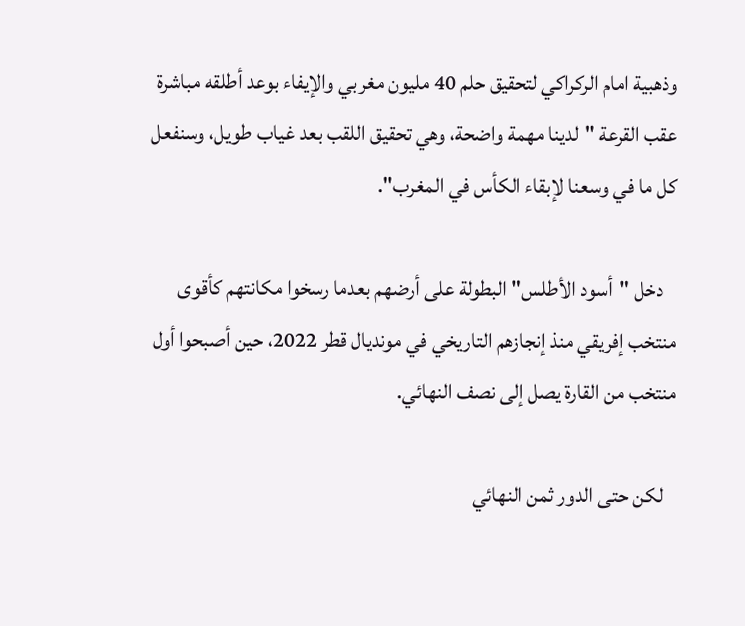وذهبية امام الركراكي لتحقيق حلم 40 مليون مغربي والإيفاء بوعد أطلقه مباشرة عقب القرعة "لدينا مهمة واضحة، وهي تحقيق اللقب بعد غياب طويل، وسنفعل كل ما في وسعنا لإبقاء الكأس في المغرب".

   دخل "أسود الأطلس" البطولة على أرضهم بعدما رسخوا مكانتهم كأقوى منتخب إفريقي منذ إنجازهم التاريخي في مونديال قطر 2022، حين أصبحوا أول منتخب من القارة يصل إلى نصف النهائي.

   لكن حتى الدور ثمن النهائي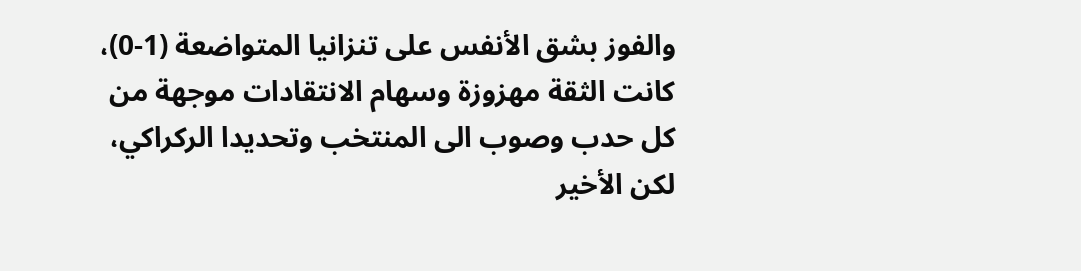والفوز بشق الأنفس على تنزانيا المتواضعة (1-0)، كانت الثقة مهزوزة وسهام الانتقادات موجهة من كل حدب وصوب الى المنتخب وتحديدا الركراكي، لكن الأخير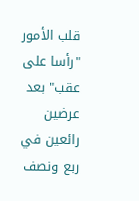قلب الأمور "رأسا على عقب" بعد عرضين رائعين في ربع ونصف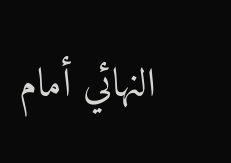النهائي أمام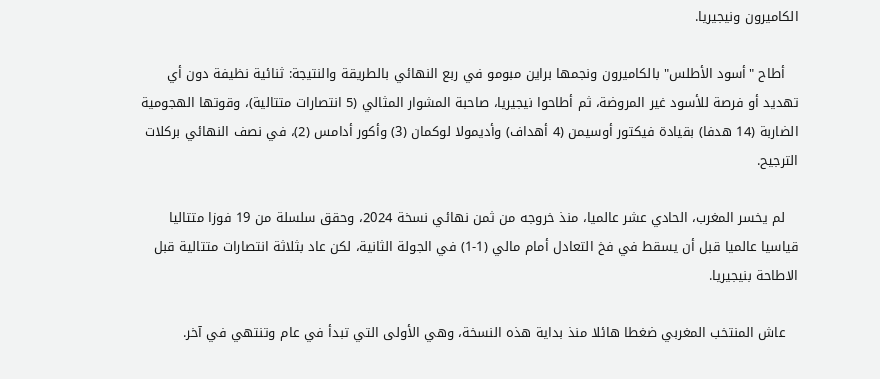الكاميرون ونيجيريا.

   أطاح "أسود الأطلس" بالكاميرون ونجمها براين مبومو في ربع النهائي بالطريقة والنتيجة: ثنائية نظيفة دون أي تهديد أو فرصة للأسود غير المروضة، ثم أطاحوا نيجيريا، صاحبة المشوار المثالي (5 انتصارات متتالية)، وقوتها الهجومية الضاربة (14 هدفا) بقيادة فيكتور أوسيمن (4 أهداف) وأديمولا لوكمان (3) وأكور أدامس (2)، في نصف النهائي بركلات الترجيح.

   لم يخسر المغرب، الحادي عشر عالميا، منذ خروجه من ثمن نهائي نسخة 2024، وحقق سلسلة من 19 فوزا متتاليا قياسيا عالميا قبل أن يسقط في فخ التعادل أمام مالي (1-1) في الجولة الثانية، لكن عاد بثلاثة انتصارات متتالية قبل الاطاحة بنيجيريا.

   عاش المنتخب المغربي ضغطا هائلا منذ بداية هذه النسخة، وهي الأولى التي تبدأ في عام وتنتهي في آخر.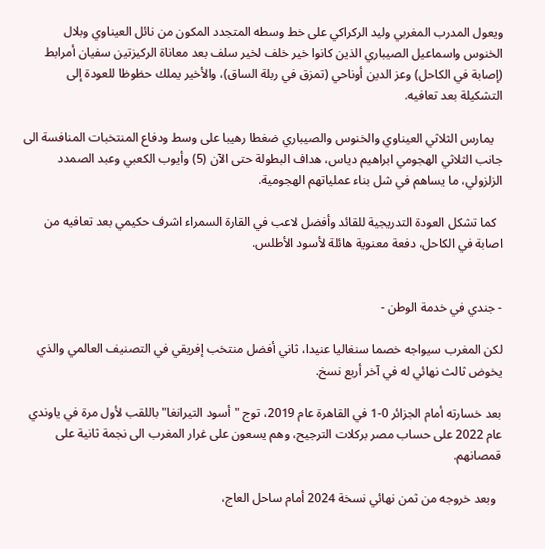ويعول المدرب المغربي وليد الركراكي على خط وسطه المتجدد المكون من نائل العيناوي وبلال الخنوس واسماعيل الصيباري الذين كانوا خير خلف لخير سلف بعد معاناة الركيزتين سفيان أمرابط (إصابة في الكاحل) وعز الدين أوناحي (تمزق في ربلة الساق)، والأخير يملك حظوظا للعودة إلى التشكيلة بعد تعافيه.

   يمارس الثلاثي العيناوي والخنوس والصيباري ضغطا رهيبا على وسط ودفاع المنتخبات المنافسة الى جانب الثلاثي الهجومي ابراهيم دياس، هداف البطولة حتى الآن (5) وأيوب الكعبي وعبد الصمدد الزلزولي، ما يساهم في شل بناء عملياتهم الهجومية.

  كما تشكل العودة التدريجية للقائد وأفضل لاعب في القارة السمراء اشرف حكيمي بعد تعافيه من اصابة في الكاحل، دفعة معنوية هائلة لأسود الأطلس.


- جندي في خدمة الوطن -

لكن المغرب سيواجه خصما سنغاليا عنيدا، ثاني أفضل منتخب إفريقي في التصنيف العالمي والذي يخوض ثالث نهائي له في آخر أربع نسخ.

بعد خسارته أمام الجزائر 0-1 في القاهرة عام 2019، توج "أسود التيرانغا" باللقب لأول مرة في ياوندي عام 2022 على حساب مصر بركلات الترجيح، وهم يسعون على غرار المغرب الى نجمة ثانية على قمصانهم.

  وبعد خروجه من ثمن نهائي نسخة 2024 أمام ساحل العاج،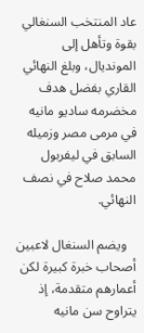عاد المنتخب السنغالي بقوة وتأهل إلى المونديال، وبلغ النهائي القاري بفضل هدف مخضرمه ساديو مانيه في مرمى مصر وزميله السابق في ليفربول محمد صلاح في نصف النهائي.

   ويضم السنغال لاعبين أصحاب خبرة كبيرة لكن أعمارهم متقدمة، إذ يتراوح سن مانيه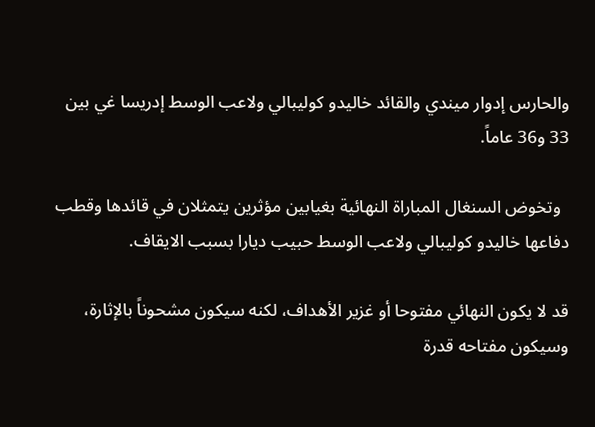والحارس إدوار ميندي والقائد خاليدو كوليبالي ولاعب الوسط إدريسا غي بين 33 و36 عاماً.

  وتخوض السنغال المباراة النهائية بغيابين مؤثرين يتمثلان في قائدها وقطب دفاعها خاليدو كوليبالي ولاعب الوسط حبيب ديارا بسبب الايقاف.

قد لا يكون النهائي مفتوحا أو غزير الأهداف، لكنه سيكون مشحوناً بالإثارة، وسيكون مفتاحه قدرة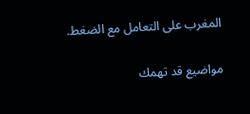المغرب على التعامل مع الضغط.

مواضيع قد تهمك